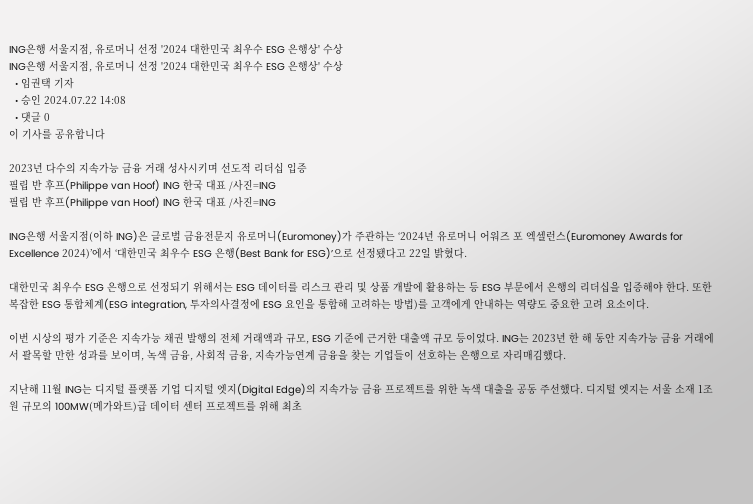ING은행 서울지점, 유로머니 선정 '2024 대한민국 최우수 ESG 은행상' 수상
ING은행 서울지점, 유로머니 선정 '2024 대한민국 최우수 ESG 은행상' 수상
  • 임권택 기자
  • 승인 2024.07.22 14:08
  • 댓글 0
이 기사를 공유합니다

2023년 다수의 지속가능 금융 거래 성사시키며 선도적 리더십 입증
필립 반 후프(Philippe van Hoof) ING 한국 대표 /사진=ING
필립 반 후프(Philippe van Hoof) ING 한국 대표 /사진=ING

ING은행 서울지점(이하 ING)은 글로벌 금융전문지 유로머니(Euromoney)가 주관하는 ‘2024년 유로머니 어워즈 포 엑셀런스(Euromoney Awards for Excellence 2024)’에서 ‘대한민국 최우수 ESG 은행(Best Bank for ESG)’으로 선정됐다고 22일 밝혔다.

대한민국 최우수 ESG 은행으로 선정되기 위해서는 ESG 데이터를 리스크 관리 및 상품 개발에 활용하는 등 ESG 부문에서 은행의 리더십을 입증해야 한다. 또한 복잡한 ESG 통합체계(ESG integration, 투자의사결정에 ESG 요인을 통합해 고려하는 방법)를 고객에게 안내하는 역량도 중요한 고려 요소이다.

이번 시상의 평가 기준은 지속가능 채권 발행의 전체 거래액과 규모, ESG 기준에 근거한 대출액 규모 등이었다. ING는 2023년 한 해 동안 지속가능 금융 거래에서 괄목할 만한 성과를 보이며, 녹색 금융, 사회적 금융, 지속가능연계 금융을 찾는 기업들이 선호하는 은행으로 자리매김했다.

지난해 11월 ING는 디지털 플랫폼 기업 디지털 엣지(Digital Edge)의 지속가능 금융 프로젝트를 위한 녹색 대출을 공동 주선했다. 디지털 엣지는 서울 소재 1조 원 규모의 100MW(메가와트)급 데이터 센터 프로젝트를 위해 최초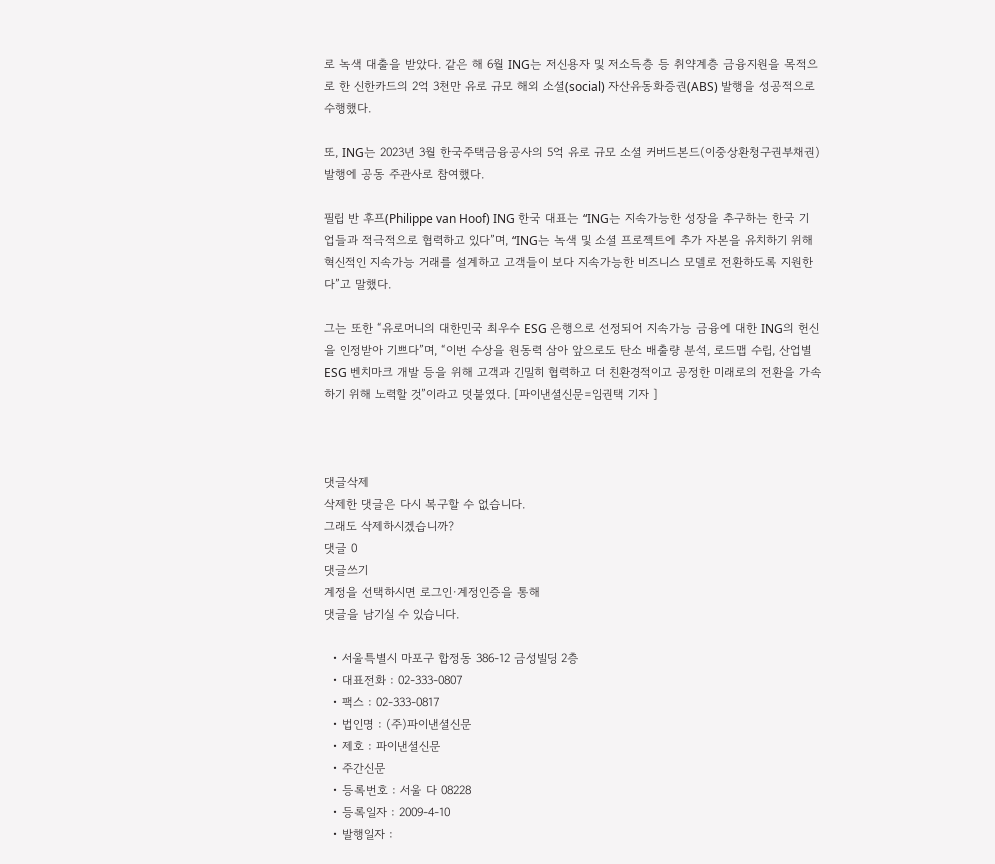로 녹색 대출을 받았다. 같은 해 6월 ING는 저신용자 및 저소득층 등 취약계층 금융지원을 목적으로 한 신한카드의 2억 3천만 유로 규모 해외 소셜(social) 자산유동화증권(ABS) 발행을 성공적으로 수행했다.

또, ING는 2023년 3월 한국주택금융공사의 5억 유로 규모 소셜 커버드본드(이중상환청구권부채권) 발행에 공동 주관사로 참여했다.

필립 반 후프(Philippe van Hoof) ING 한국 대표는 “ING는 지속가능한 성장을 추구하는 한국 기업들과 적극적으로 협력하고 있다”며, “ING는 녹색 및 소셜 프로젝트에 추가 자본을 유치하기 위해 혁신적인 지속가능 거래를 설계하고 고객들이 보다 지속가능한 비즈니스 모델로 전환하도록 지원한다”고 말했다.

그는 또한 “유로머니의 대한민국 최우수 ESG 은행으로 선정되어 지속가능 금융에 대한 ING의 헌신을 인정받아 기쁘다”며, “이번 수상을 원동력 삼아 앞으로도 탄소 배출량 분석, 로드맵 수립, 산업별 ESG 벤치마크 개발 등을 위해 고객과 긴밀히 협력하고 더 친환경적이고 공정한 미래로의 전환을 가속하기 위해 노력할 것”이라고 덧붙였다. [파이낸셜신문=임권택 기자 ]



댓글삭제
삭제한 댓글은 다시 복구할 수 없습니다.
그래도 삭제하시겠습니까?
댓글 0
댓글쓰기
계정을 선택하시면 로그인·계정인증을 통해
댓글을 남기실 수 있습니다.

  • 서울특별시 마포구 합정동 386-12 금성빌딩 2층
  • 대표전화 : 02-333-0807
  • 팩스 : 02-333-0817
  • 법인명 : (주)파이낸셜신문
  • 제호 : 파이낸셜신문
  • 주간신문
  • 등록번호 : 서울 다 08228
  • 등록일자 : 2009-4-10
  • 발행일자 :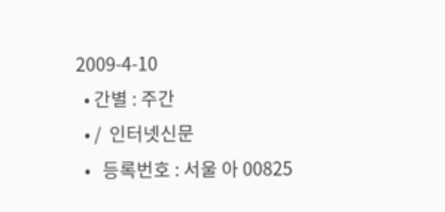2009-4-10
  • 간별 : 주간
  • /  인터넷신문
  •   등록번호 : 서울 아 00825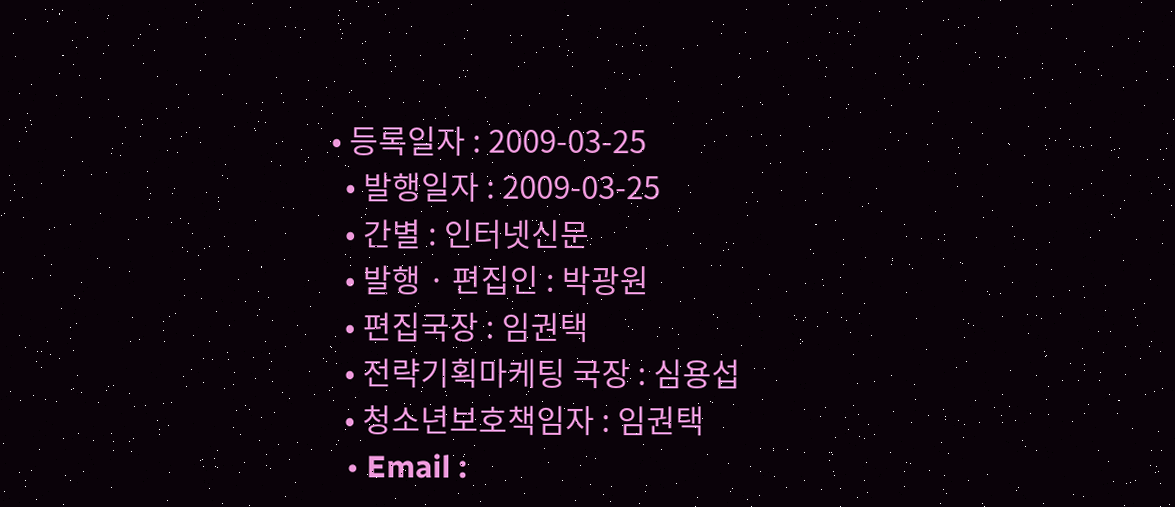• 등록일자 : 2009-03-25
  • 발행일자 : 2009-03-25
  • 간별 : 인터넷신문
  • 발행 · 편집인 : 박광원
  • 편집국장 : 임권택
  • 전략기획마케팅 국장 : 심용섭
  • 청소년보호책임자 : 임권택
  • Email :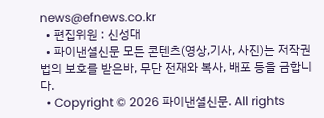news@efnews.co.kr
  • 편집위원 : 신성대
  • 파이낸셜신문 모든 콘텐츠(영상,기사, 사진)는 저작권법의 보호를 받은바, 무단 전재와 복사, 배포 등을 금합니다.
  • Copyright © 2026 파이낸셜신문. All rights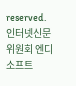reserved.
인터넷신문위원회 엔디소프트